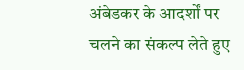अंबेडकर के आदर्शों पर चलने का संकल्प लेते हुए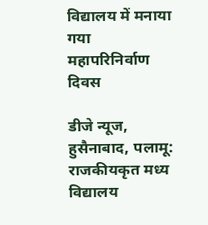विद्यालय में मनाया गया महापरिनिर्वाण दिवस

डीजे न्यूज, हुसैनाबाद, पलामू: राजकीयकृत मध्य विद्यालय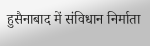हुसैनाबाद में संविधान निर्माता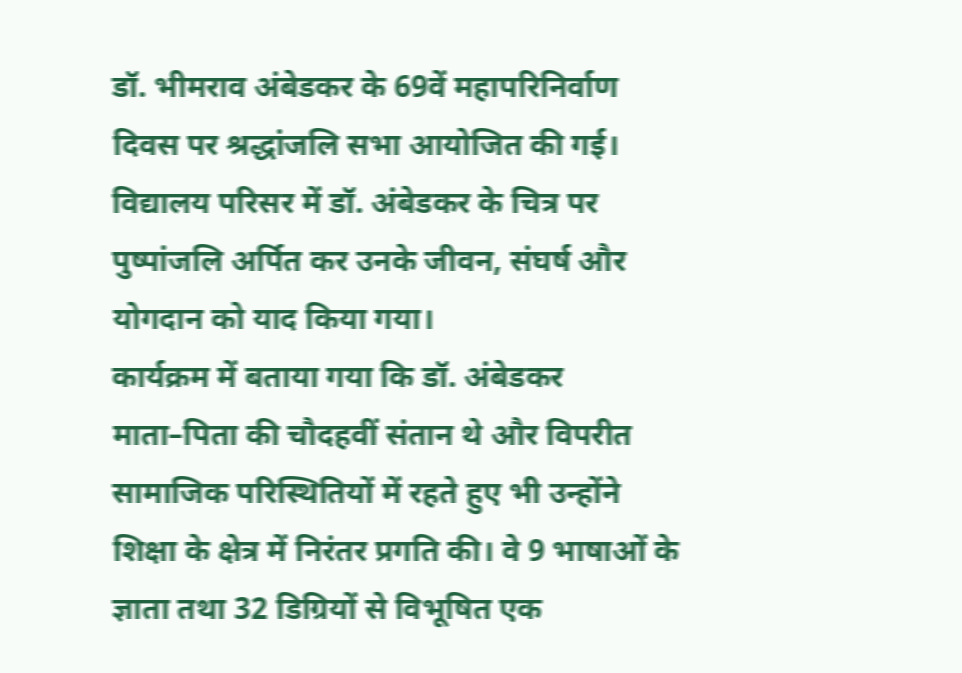डॉ. भीमराव अंबेडकर के 69वें महापरिनिर्वाण दिवस पर श्रद्धांजलि सभा आयोजित की गई। विद्यालय परिसर में डॉ. अंबेडकर के चित्र पर पुष्पांजलि अर्पित कर उनके जीवन, संघर्ष और योगदान को याद किया गया।
कार्यक्रम में बताया गया कि डॉ. अंबेडकर माता–पिता की चौदहवीं संतान थे और विपरीत सामाजिक परिस्थितियों में रहते हुए भी उन्होंने शिक्षा के क्षेत्र में निरंतर प्रगति की। वे 9 भाषाओं के ज्ञाता तथा 32 डिग्रियों से विभूषित एक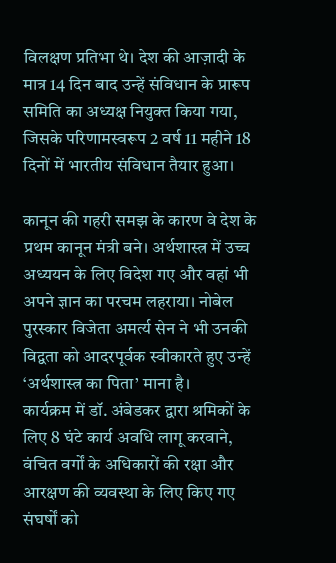विलक्षण प्रतिभा थे। देश की आज़ादी के मात्र 14 दिन बाद उन्हें संविधान के प्रारूप समिति का अध्यक्ष नियुक्त किया गया, जिसके परिणामस्वरूप 2 वर्ष 11 महीने 18 दिनों में भारतीय संविधान तैयार हुआ।

कानून की गहरी समझ के कारण वे देश के प्रथम कानून मंत्री बने। अर्थशास्त्र में उच्च अध्ययन के लिए विदेश गए और वहां भी अपने ज्ञान का परचम लहराया। नोबेल पुरस्कार विजेता अमर्त्य सेन ने भी उनकी विद्वता को आदरपूर्वक स्वीकारते हुए उन्हें ‘अर्थशास्त्र का पिता’ माना है।
कार्यक्रम में डॉ. अंबेडकर द्वारा श्रमिकों के लिए 8 घंटे कार्य अवधि लागू करवाने, वंचित वर्गों के अधिकारों की रक्षा और आरक्षण की व्यवस्था के लिए किए गए संघर्षों को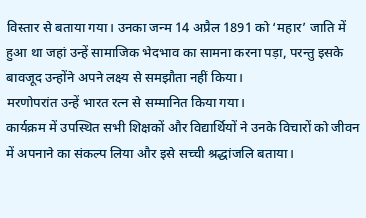विस्तार से बताया गया। उनका जन्म 14 अप्रैल 1891 को ‘महार’ जाति में हुआ था जहां उन्हें सामाजिक भेदभाव का सामना करना पड़ा, परन्तु इसके बावजूद उन्होंने अपने लक्ष्य से समझौता नहीं किया।
मरणोपरांत उन्हें भारत रत्न से सम्मानित किया गया।
कार्यक्रम में उपस्थित सभी शिक्षकों और विद्यार्थियों ने उनके विचारों को जीवन में अपनाने का संकल्प लिया और इसे सच्ची श्रद्धांजलि बताया।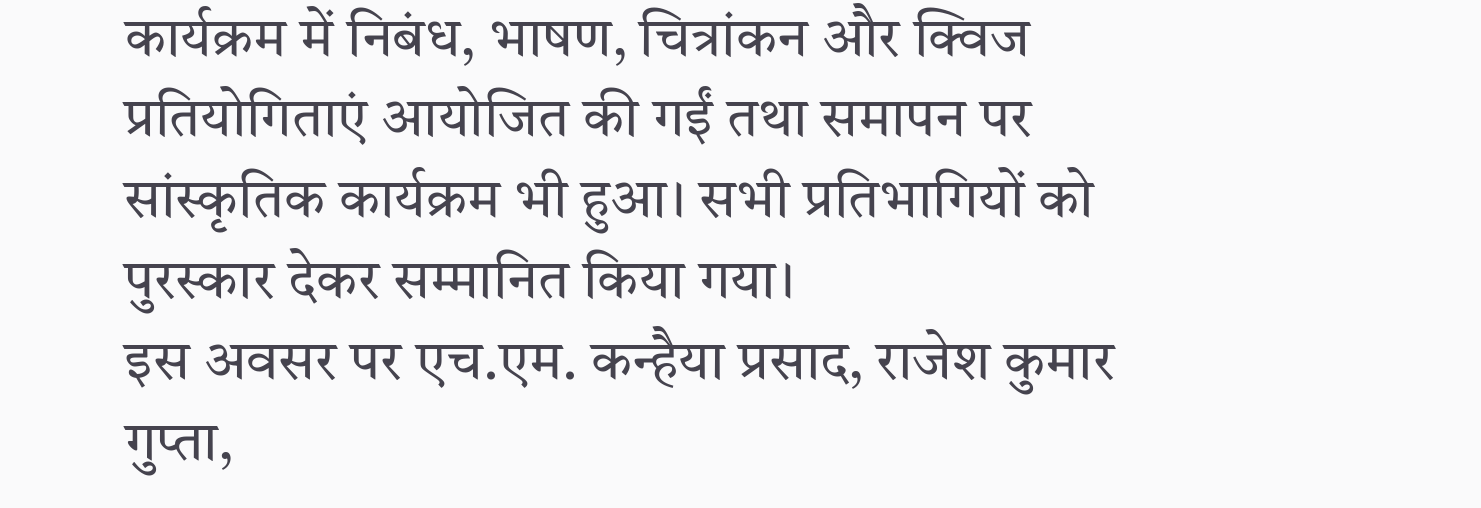कार्यक्रम में निबंध, भाषण, चित्रांकन और क्विज प्रतियोगिताएं आयोजित की गईं तथा समापन पर सांस्कृतिक कार्यक्रम भी हुआ। सभी प्रतिभागियों को पुरस्कार देकर सम्मानित किया गया।
इस अवसर पर एच.एम. कन्हैया प्रसाद, राजेश कुमार गुप्ता,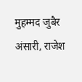मुहम्मद जुबैर अंसारी, राजेश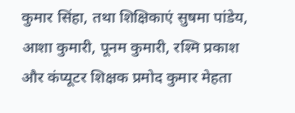कुमार सिंहा, तथा शिक्षिकाएं सुषमा पांडेय, आशा कुमारी, पूनम कुमारी, रश्मि प्रकाश और कंप्यूटर शिक्षक प्रमोद कुमार मेहता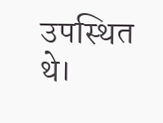उपस्थित थे।